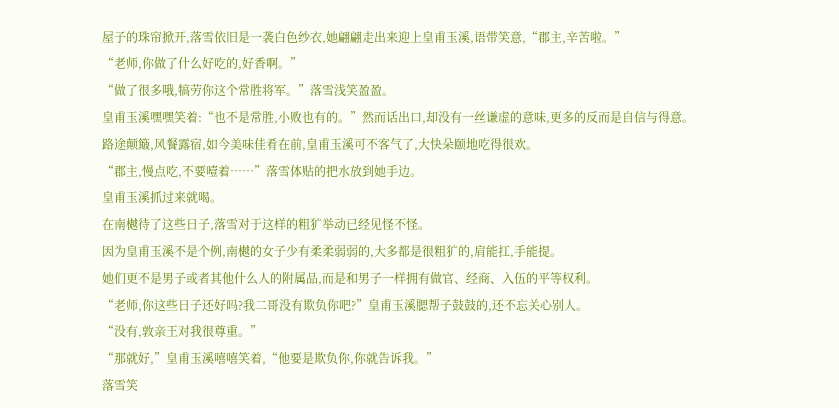屋子的珠帘掀开,落雪依旧是一袭白色纱衣,她翩翩走出来迎上皇甫玉溪,语带笑意,“郡主,辛苦啦。”
“老师,你做了什么好吃的,好香啊。”
“做了很多哦,犒劳你这个常胜将军。”落雪浅笑盈盈。
皇甫玉溪嘿嘿笑着:“也不是常胜,小败也有的。”然而话出口,却没有一丝谦虚的意味,更多的反而是自信与得意。
路途颠簸,风餐露宿,如今美味佳肴在前,皇甫玉溪可不客气了,大快朵颐地吃得很欢。
“郡主,慢点吃,不要噎着……”落雪体贴的把水放到她手边。
皇甫玉溪抓过来就喝。
在南樾待了这些日子,落雪对于这样的粗犷举动已经见怪不怪。
因为皇甫玉溪不是个例,南樾的女子少有柔柔弱弱的,大多都是很粗犷的,肩能扛,手能提。
她们更不是男子或者其他什么人的附属品,而是和男子一样拥有做官、经商、入伍的平等权利。
“老师,你这些日子还好吗?我二哥没有欺负你吧?”皇甫玉溪腮帮子鼓鼓的,还不忘关心别人。
“没有,敦亲王对我很尊重。”
“那就好,”皇甫玉溪嘻嘻笑着,“他要是欺负你,你就告诉我。”
落雪笑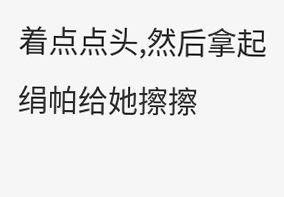着点点头,然后拿起绢帕给她擦擦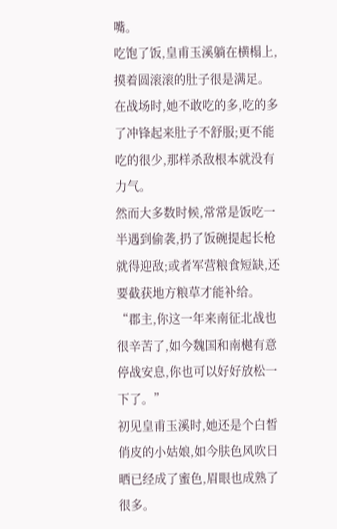嘴。
吃饱了饭,皇甫玉溪躺在横榻上,摸着圆滚滚的肚子很是满足。
在战场时,她不敢吃的多,吃的多了冲锋起来肚子不舒服;更不能吃的很少,那样杀敌根本就没有力气。
然而大多数时候,常常是饭吃一半遇到偷袭,扔了饭碗提起长枪就得迎敌;或者军营粮食短缺,还要截获地方粮草才能补给。
“郡主,你这一年来南征北战也很辛苦了,如今魏国和南樾有意停战安息,你也可以好好放松一下了。”
初见皇甫玉溪时,她还是个白皙俏皮的小姑娘,如今肤色风吹日晒已经成了蜜色,眉眼也成熟了很多。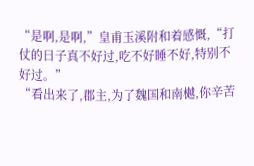“是啊,是啊,”皇甫玉溪附和着感慨,“打仗的日子真不好过,吃不好睡不好,特别不好过。”
“看出来了,郡主,为了魏国和南樾,你辛苦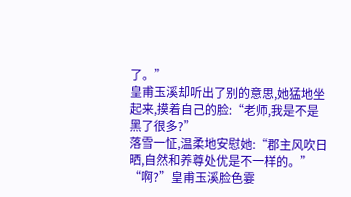了。”
皇甫玉溪却听出了别的意思,她猛地坐起来,摸着自己的脸:“老师,我是不是黑了很多?”
落雪一怔,温柔地安慰她:“郡主风吹日晒,自然和养尊处优是不一样的。”
“啊?”皇甫玉溪脸色霎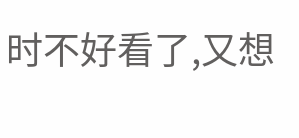时不好看了,又想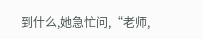到什么,她急忙问,“老师,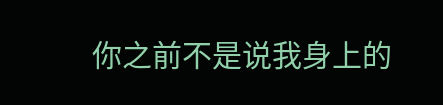你之前不是说我身上的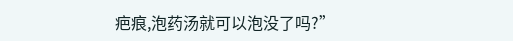疤痕,泡药汤就可以泡没了吗?”